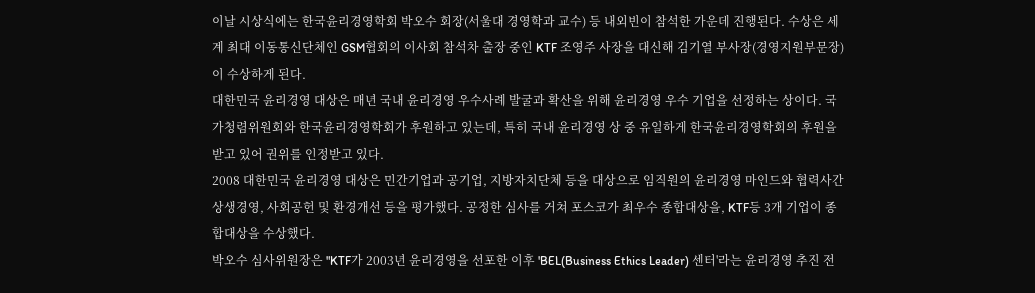이날 시상식에는 한국윤리경영학회 박오수 회장(서울대 경영학과 교수) 등 내외빈이 참석한 가운데 진행된다. 수상은 세계 최대 이동통신단체인 GSM협회의 이사회 참석차 출장 중인 KTF 조영주 사장을 대신해 김기열 부사장(경영지원부문장)이 수상하게 된다.
대한민국 윤리경영 대상은 매년 국내 윤리경영 우수사례 발굴과 확산을 위해 윤리경영 우수 기업을 선정하는 상이다. 국가청렴위원회와 한국윤리경영학회가 후원하고 있는데, 특히 국내 윤리경영 상 중 유일하게 한국윤리경영학회의 후원을 받고 있어 권위를 인정받고 있다.
2008 대한민국 윤리경영 대상은 민간기업과 공기업, 지방자치단체 등을 대상으로 임직원의 윤리경영 마인드와 협력사간 상생경영, 사회공헌 및 환경개선 등을 평가했다. 공정한 심사를 거쳐 포스코가 최우수 종합대상을, KTF등 3개 기업이 종합대상을 수상했다.
박오수 심사위원장은 "KTF가 2003년 윤리경영을 선포한 이후 'BEL(Business Ethics Leader) 센터'라는 윤리경영 추진 전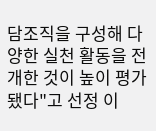담조직을 구성해 다양한 실천 활동을 전개한 것이 높이 평가됐다"고 선정 이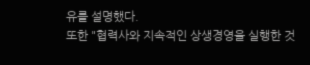유를 설명했다.
또한 "협력사와 지속적인 상생경영을 실행한 것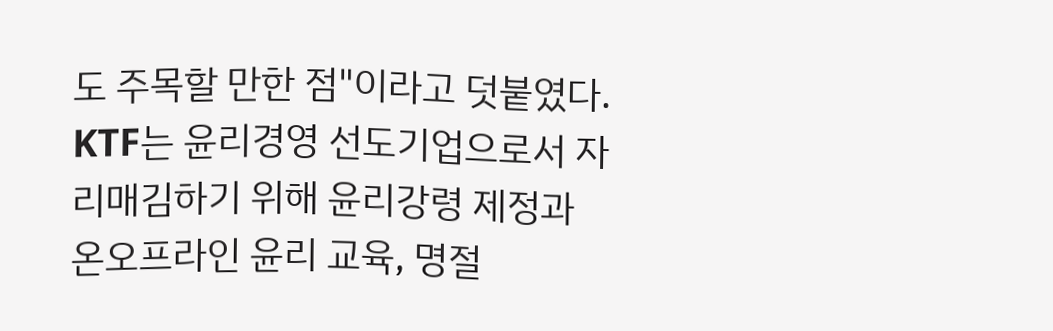도 주목할 만한 점"이라고 덧붙였다.
KTF는 윤리경영 선도기업으로서 자리매김하기 위해 윤리강령 제정과 온오프라인 윤리 교육, 명절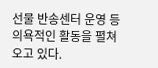선물 반송센터 운영 등 의욕적인 활동을 펼쳐 오고 있다.